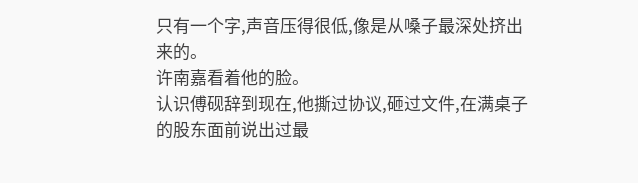只有一个字,声音压得很低,像是从嗓子最深处挤出来的。
许南嘉看着他的脸。
认识傅砚辞到现在,他撕过协议,砸过文件,在满桌子的股东面前说出过最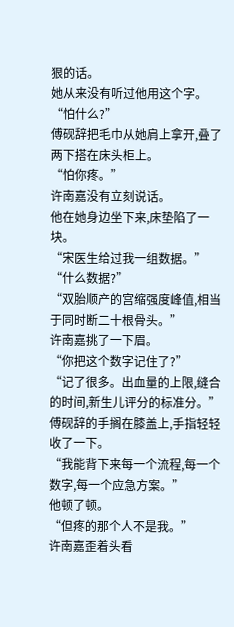狠的话。
她从来没有听过他用这个字。
“怕什么?”
傅砚辞把毛巾从她肩上拿开,叠了两下搭在床头柜上。
“怕你疼。”
许南嘉没有立刻说话。
他在她身边坐下来,床垫陷了一块。
“宋医生给过我一组数据。”
“什么数据?”
“双胎顺产的宫缩强度峰值,相当于同时断二十根骨头。”
许南嘉挑了一下眉。
“你把这个数字记住了?”
“记了很多。出血量的上限,缝合的时间,新生儿评分的标准分。”
傅砚辞的手搁在膝盖上,手指轻轻收了一下。
“我能背下来每一个流程,每一个数字,每一个应急方案。”
他顿了顿。
“但疼的那个人不是我。”
许南嘉歪着头看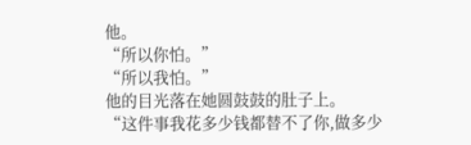他。
“所以你怕。”
“所以我怕。”
他的目光落在她圆鼓鼓的肚子上。
“这件事我花多少钱都替不了你,做多少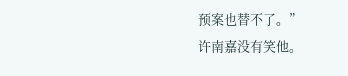预案也替不了。”
许南嘉没有笑他。